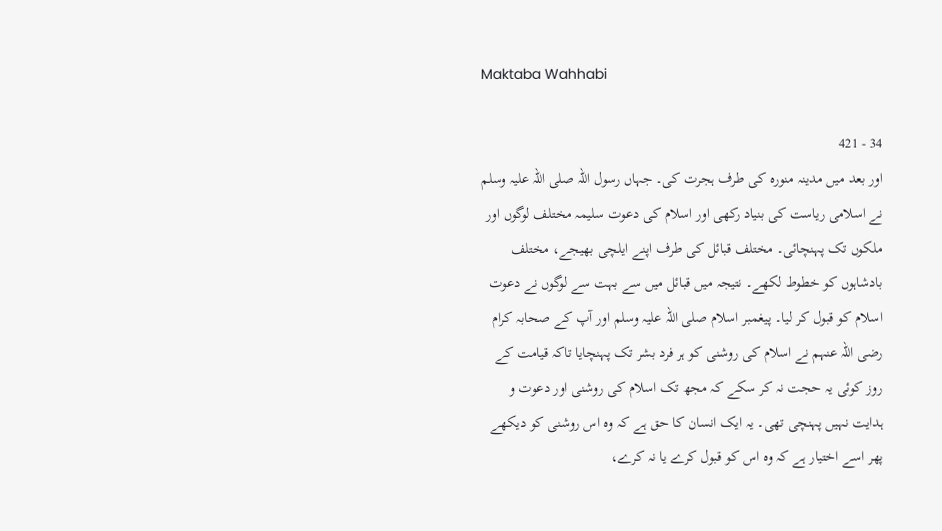Maktaba Wahhabi

34 - 421
اور بعد میں مدینہ منورہ کی طرف ہجرت کی۔ جہاں رسول اللہ صلی اللہ علیہ وسلم نے اسلامی ریاست کی بنیاد رکھی اور اسلام کی دعوت سلیمہ مختلف لوگوں اور ملکوں تک پہنچائی۔ مختلف قبائل کی طرف اپنے ایلچی بھیجے، مختلف بادشاہوں کو خطوط لکھے۔ نتیجہ میں قبائل میں سے بہت سے لوگوں نے دعوت اسلام کو قبول کر لیا۔ پیغمبر اسلام صلی اللہ علیہ وسلم اور آپ کے صحابہ کرام رضی اللہ عنہم نے اسلام کی روشنی کو ہر فرد بشر تک پہنچایا تاکہ قیامت کے روز کوئی یہ حجت نہ کر سکے کہ مجھ تک اسلام کی روشنی اور دعوت و ہدایت نہیں پہنچی تھی۔ یہ ایک انسان کا حق ہے کہ وہ اس روشنی کو دیکھے پھر اسے اختیار ہے کہ وہ اس کو قبول کرے یا نہ کرے،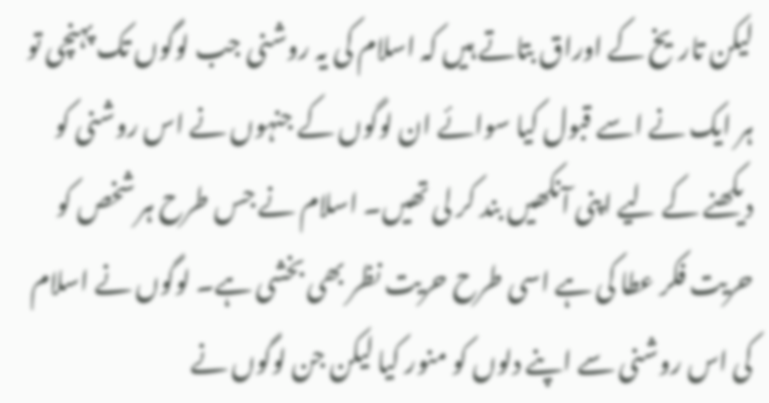لیکن تاریخ کے اوراق بتاتے ہیں کہ اسلام کی یہ روشنی جب لوگوں تک پہنچی تو ہر ایک نے اسے قبول کیا سوائے ان لوگوں کے جنہوں نے اس روشنی کو دیکھنے کے لیے اپنی آنکھیں بند کر لی تھیں۔ اسلام نے جس طرح ہر شخص کو حریت فکر عطا کی ہے اسی طرح حریت نظر بھی بخشی ہے۔ لوگوں نے اسلام کی اس روشنی سے اپنے دلوں کو منور کیا لیکن جن لوگوں نے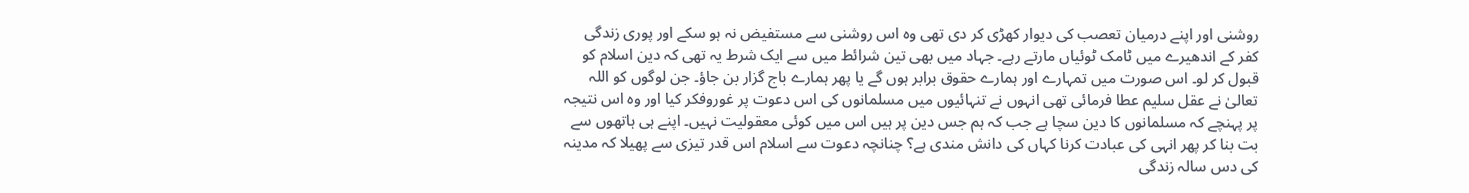روشنی اور اپنے درمیان تعصب کی دیوار کھڑی کر دی تھی وہ اس روشنی سے مستفیض نہ ہو سکے اور پوری زندگی کفر کے اندھیرے میں ٹامک ٹوئیاں مارتے رہے۔ جہاد میں بھی تین شرائط میں سے ایک شرط یہ تھی کہ دین اسلام کو قبول کر لو۔ اس صورت میں تمہارے اور ہمارے حقوق برابر ہوں گے یا پھر ہمارے باج گزار بن جاؤ۔ جن لوگوں کو اللہ تعالیٰ نے عقل سلیم عطا فرمائی تھی انہوں نے تنہائیوں میں مسلمانوں کی اس دعوت پر غوروفکر کیا اور وہ اس نتیجہ پر پہنچے کہ مسلمانوں کا دین سچا ہے جب کہ ہم جس دین پر ہیں اس میں کوئی معقولیت نہیں۔ اپنے ہی ہاتھوں سے بت بنا کر پھر انہی کی عبادت کرنا کہاں کی دانش مندی ہے؟ چنانچہ دعوت سے اسلام اس قدر تیزی سے پھیلا کہ مدینہ کی دس سالہ زندگی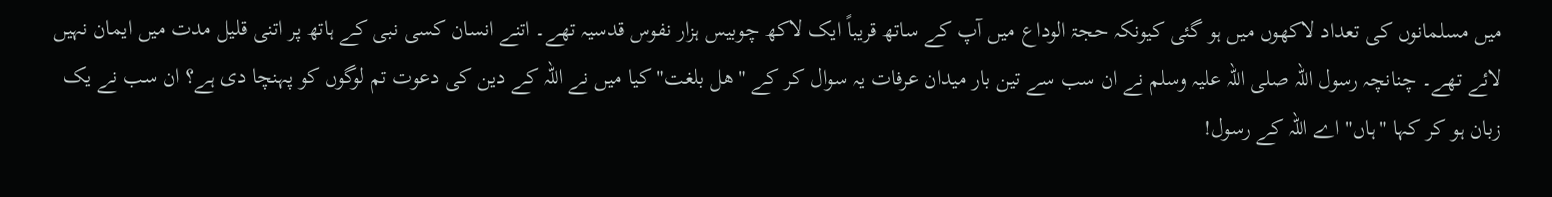میں مسلمانوں کی تعداد لاکھوں میں ہو گئی کیونکہ حجۃ الوداع میں آپ کے ساتھ قریباً ایک لاکھ چوبیس ہزار نفوس قدسیہ تھے۔ اتنے انسان کسی نبی کے ہاتھ پر اتنی قلیل مدت میں ایمان نہیں لائے تھے۔ چنانچہ رسول اللہ صلی اللہ علیہ وسلم نے ان سب سے تین بار میدان عرفات یہ سوال کر کے "هل بلغت" کیا میں نے اللہ کے دین کی دعوت تم لوگوں کو پہنچا دی ہے؟ ان سب نے یک زبان ہو کر کہا "ہاں" اے اللہ کے رسول!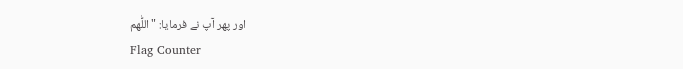اور پھر آپ نے فرمایا: "اللّٰهم
Flag Counter